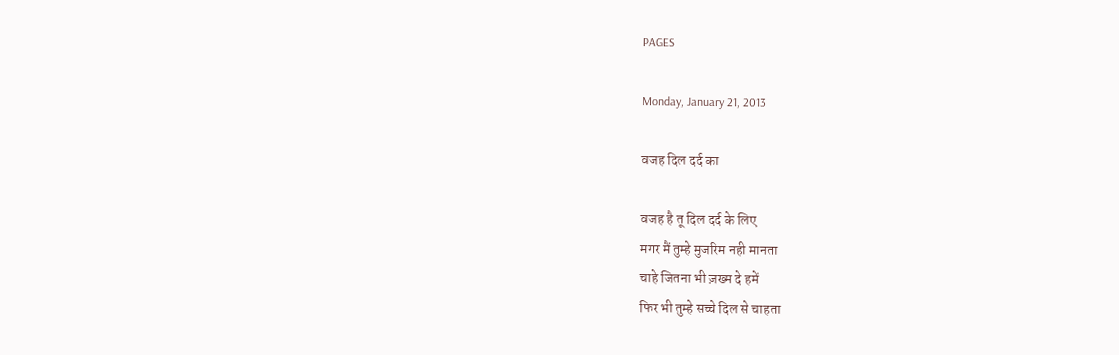PAGES

Monday, January 21, 2013

वजह दिल दर्द का

वजह है तू दिल दर्द के लिए
मगर मैं तुम्हे मुजरिम नही मानता
चाहे जितना भी ज़ख्म दे हमें
फिर भी तुम्हे सच्चे दिल से चाहता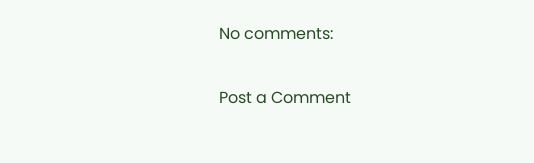No comments:

Post a Comment